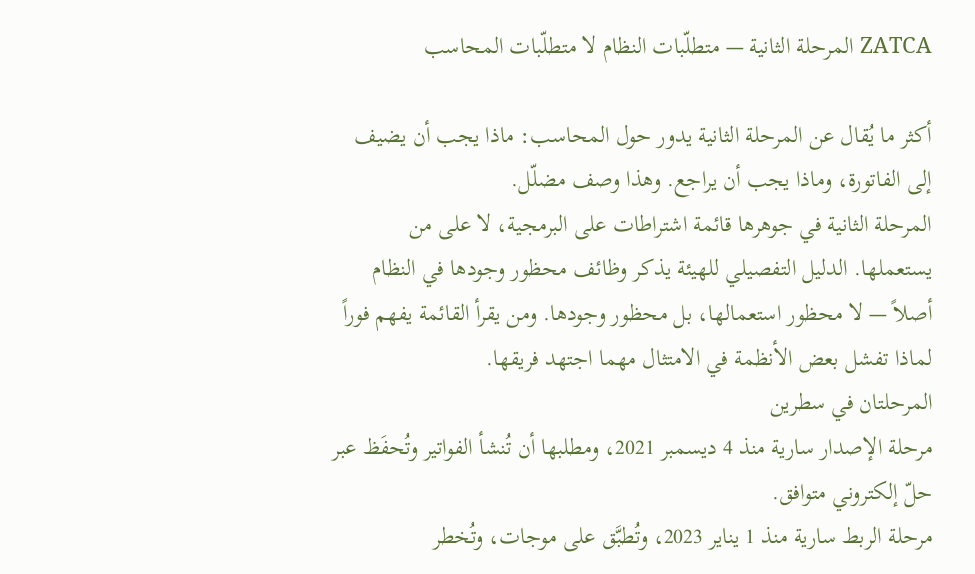ZATCA المرحلة الثانية — متطلّبات النظام لا متطلّبات المحاسب

أكثر ما يُقال عن المرحلة الثانية يدور حول المحاسب: ماذا يجب أن يضيف إلى الفاتورة، وماذا يجب أن يراجع. وهذا وصف مضلّل.
المرحلة الثانية في جوهرها قائمة اشتراطات على البرمجية، لا على من يستعملها. الدليل التفصيلي للهيئة يذكر وظائف محظور وجودها في النظام أصلاً — لا محظور استعمالها، بل محظور وجودها. ومن يقرأ القائمة يفهم فوراً لماذا تفشل بعض الأنظمة في الامتثال مهما اجتهد فريقها.
المرحلتان في سطرين
مرحلة الإصدار سارية منذ 4 ديسمبر 2021، ومطلبها أن تُنشأ الفواتير وتُحفَظ عبر حلّ إلكتروني متوافق.
مرحلة الربط سارية منذ 1 يناير 2023، وتُطبَّق على موجات، وتُخطر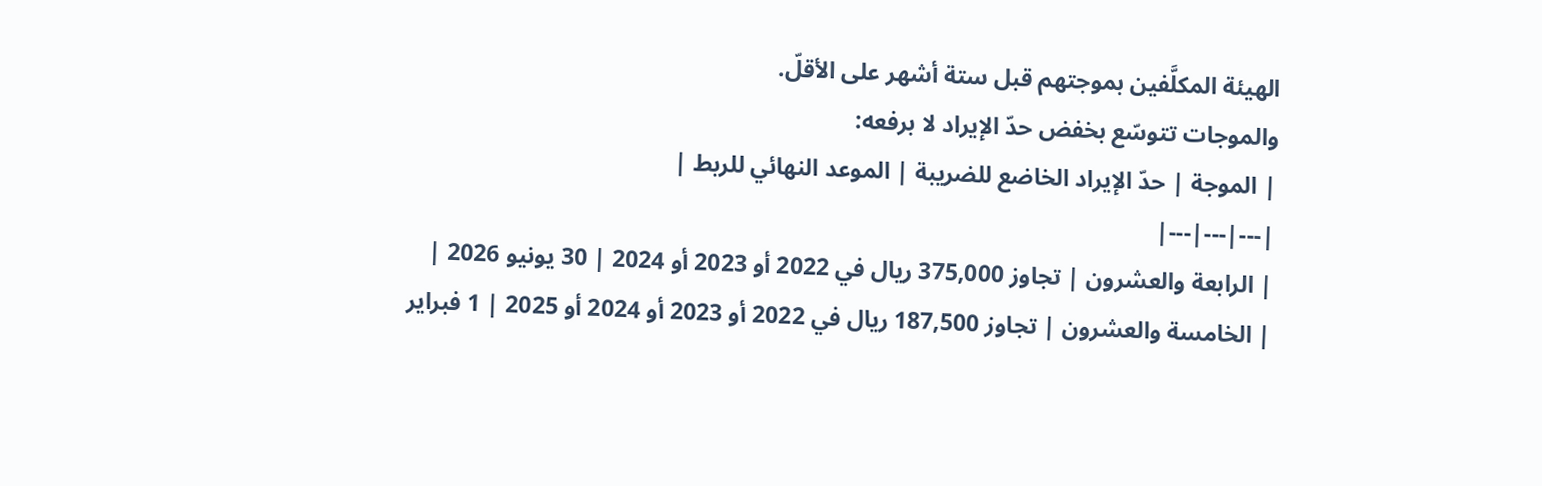الهيئة المكلَّفين بموجتهم قبل ستة أشهر على الأقلّ.
والموجات تتوسّع بخفض حدّ الإيراد لا برفعه:
| الموجة | حدّ الإيراد الخاضع للضريبة | الموعد النهائي للربط |
|---|---|---|
| الرابعة والعشرون | تجاوز 375,000 ريال في 2022 أو 2023 أو 2024 | 30 يونيو 2026 |
| الخامسة والعشرون | تجاوز 187,500 ريال في 2022 أو 2023 أو 2024 أو 2025 | 1 فبراير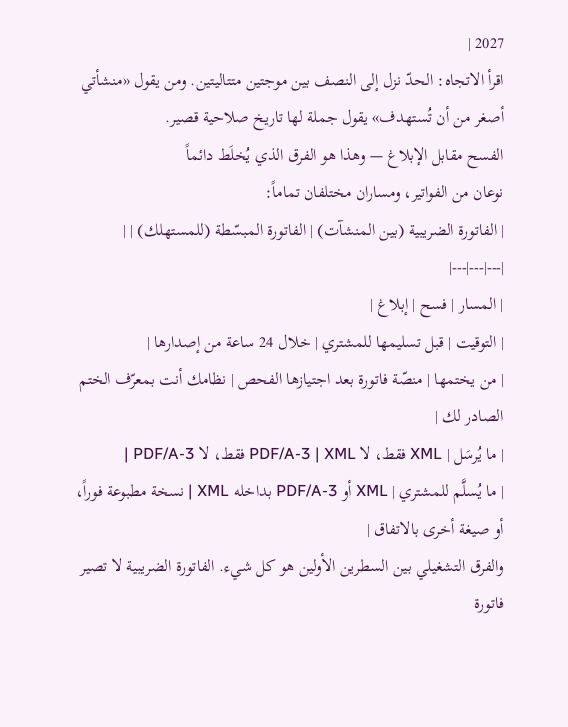2027 |
اقرأ الاتجاه: الحدّ نزل إلى النصف بين موجتين متتاليتين. ومن يقول «منشأتي أصغر من أن تُستهدف» يقول جملة لها تاريخ صلاحية قصير.
الفسح مقابل الإبلاغ — وهذا هو الفرق الذي يُخلَط دائماً
نوعان من الفواتير، ومساران مختلفان تماماً:
| الفاتورة الضريبية (بين المنشآت) | الفاتورة المبسّطة (للمستهلك) | |
|---|---|---|
| المسار | فسح | إبلاغ |
| التوقيت | قبل تسليمها للمشتري | خلال 24 ساعة من إصدارها |
| من يختمها | منصّة فاتورة بعد اجتيازها الفحص | نظامك أنت بمعرّف الختم الصادر لك |
| ما يُرسَل | XML فقط، لا PDF/A-3 | XML فقط، لا PDF/A-3 |
| ما يُسلَّم للمشتري | XML أو PDF/A-3 بداخله XML | نسخة مطبوعة فوراً، أو صيغة أخرى بالاتفاق |
والفرق التشغيلي بين السطرين الأولين هو كل شيء. الفاتورة الضريبية لا تصير فاتورة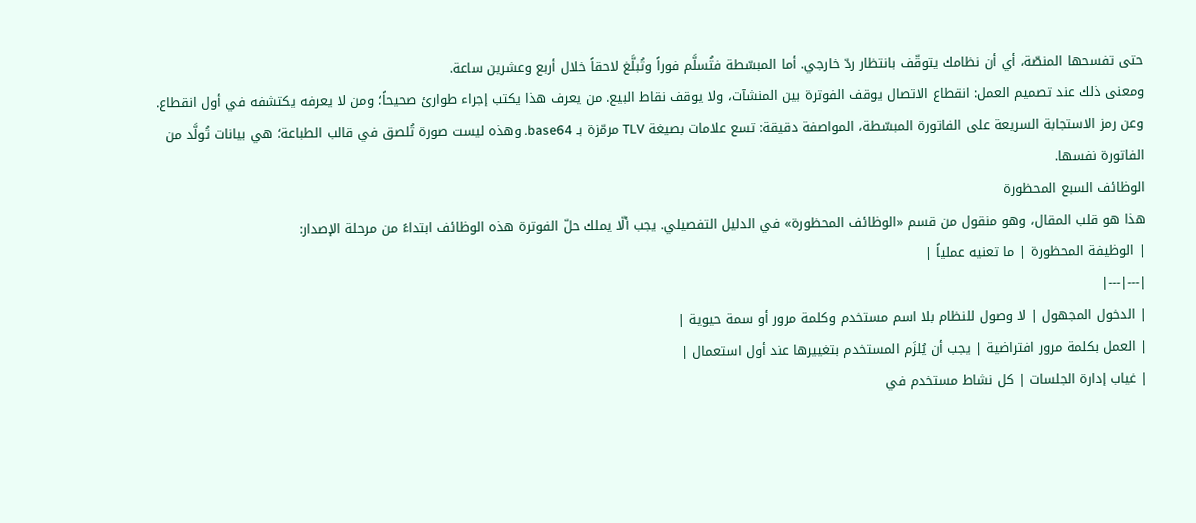حتى تفسحها المنصّة، أي أن نظامك يتوقّف بانتظار ردّ خارجي. أما المبسّطة فتُسلَّم فوراً وتُبلَّغ لاحقاً خلال أربع وعشرين ساعة.
ومعنى ذلك عند تصميم العمل: انقطاع الاتصال يوقف الفوترة بين المنشآت، ولا يوقف نقاط البيع. من يعرف هذا يكتب إجراء طوارئ صحيحاً؛ ومن لا يعرفه يكتشفه في أول انقطاع.
وعن رمز الاستجابة السريعة على الفاتورة المبسّطة، المواصفة دقيقة: تسع علامات بصيغة TLV مرمّزة بـ base64. وهذه ليست صورة تُلصق في قالب الطباعة؛ هي بيانات تُولَّد من الفاتورة نفسها.
الوظائف السبع المحظورة
هذا هو قلب المقال، وهو منقول من قسم «الوظائف المحظورة» في الدليل التفصيلي. يجب ألّا يملك حلّ الفوترة هذه الوظائف ابتداءً من مرحلة الإصدار:
| الوظيفة المحظورة | ما تعنيه عملياً |
|---|---|
| الدخول المجهول | لا وصول للنظام بلا اسم مستخدم وكلمة مرور أو سمة حيوية |
| العمل بكلمة مرور افتراضية | يجب أن يُلزَم المستخدم بتغييرها عند أول استعمال |
| غياب إدارة الجلسات | كل نشاط مستخدم في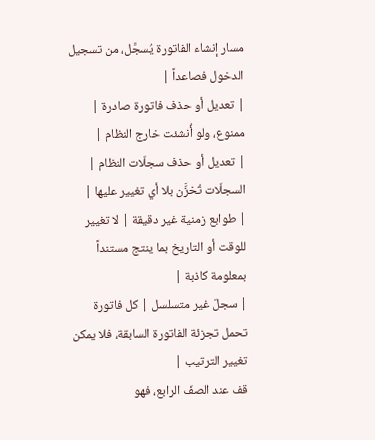مسار إنشاء الفاتورة يُسجَّل، من تسجيل الدخول فصاعداً |
| تعديل أو حذف فاتورة صادرة | ممنوع، ولو أُنشئت خارج النظام |
| تعديل أو حذف سجلّات النظام | السجلّات تُخزَّن بلا أي تغيير عليها |
| طوابع زمنية غير دقيقة | لا تغيير للوقت أو التاريخ بما ينتج مستنداً بمعلومة كاذبة |
| سجلّ غير متسلسل | كل فاتورة تحمل تجزئة الفاتورة السابقة، فلا يمكن تغيير الترتيب |
قف عند الصفّ الرابع، فهو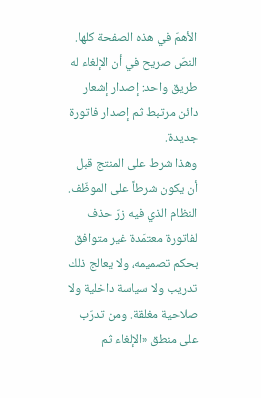الأهمّ في هذه الصفحة كلها. النصّ صريح في أن الإلغاء له طريق واحد: إصدار إشعار دائن مرتبط ثم إصدار فاتورة جديدة.
وهذا شرط على المنتج قبل أن يكون شرطاً على الموظّف. النظام الذي فيه زرّ حذف لفاتورة معتمَدة غير متوافق بحكم تصميمه، ولا يعالج ذلك تدريب ولا سياسة داخلية ولا صلاحية مغلقة. ومن تدرّب على منطق «الإلغاء ثم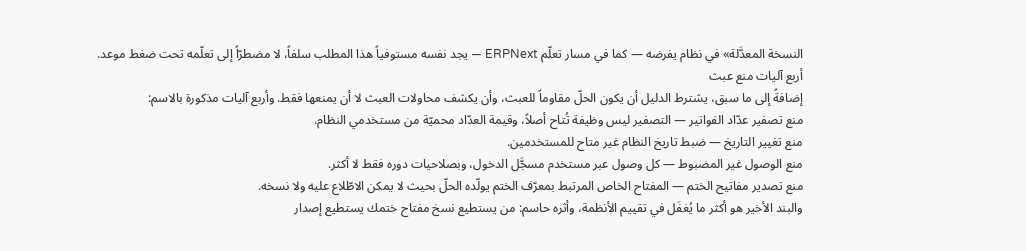النسخة المعدَّلة» في نظام يفرضه — كما في مسار تعلّم ERPNext — يجد نفسه مستوفياً هذا المطلب سلفاً، لا مضطرّاً إلى تعلّمه تحت ضغط موعد.
أربع آليات منع عبث
إضافةً إلى ما سبق، يشترط الدليل أن يكون الحلّ مقاوماً للعبث، وأن يكشف محاولات العبث لا أن يمنعها فقط. وأربع آليات مذكورة بالاسم:
منع تصفير عدّاد الفواتير — التصفير ليس وظيفة تُتاح أصلاً، وقيمة العدّاد محميّة من مستخدمي النظام.
منع تغيير التاريخ — ضبط تاريخ النظام غير متاح للمستخدمين.
منع الوصول غير المضبوط — كل وصول عبر مستخدم مسجَّل الدخول، وبصلاحيات دوره فقط لا أكثر.
منع تصدير مفاتيح الختم — المفتاح الخاص المرتبط بمعرّف الختم يولّده الحلّ بحيث لا يمكن الاطّلاع عليه ولا نسخه.
والبند الأخير هو أكثر ما يُغفَل في تقييم الأنظمة، وأثره حاسم: من يستطيع نسخ مفتاح ختمك يستطيع إصدار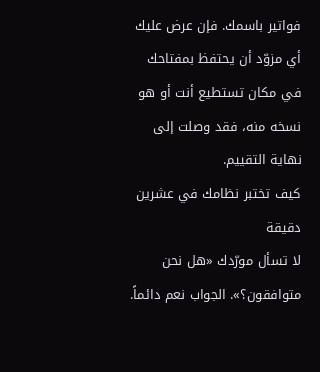فواتير باسمك. فإن عرض عليك أي مزوّد أن يحتفظ بمفتاحك في مكان تستطيع أنت أو هو نسخه منه، فقد وصلت إلى نهاية التقييم.
كيف تختبر نظامك في عشرين دقيقة
لا تسأل مورّدك «هل نحن متوافقون؟». الجواب نعم دائماً.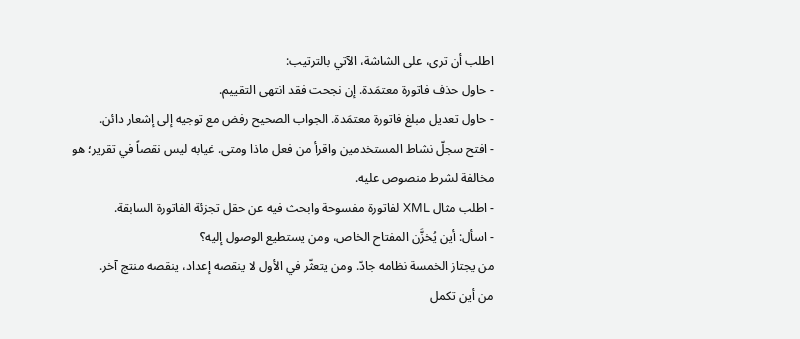اطلب أن ترى، على الشاشة، الآتي بالترتيب:
- حاول حذف فاتورة معتمَدة. إن نجحت فقد انتهى التقييم.
- حاول تعديل مبلغ فاتورة معتمَدة. الجواب الصحيح رفض مع توجيه إلى إشعار دائن.
- افتح سجلّ نشاط المستخدمين واقرأ من فعل ماذا ومتى. غيابه ليس نقصاً في تقرير؛ هو مخالفة لشرط منصوص عليه.
- اطلب مثال XML لفاتورة مفسوحة وابحث فيه عن حقل تجزئة الفاتورة السابقة.
- اسأل: أين يُخزَّن المفتاح الخاص، ومن يستطيع الوصول إليه؟
من يجتاز الخمسة نظامه جادّ. ومن يتعثّر في الأول لا ينقصه إعداد، ينقصه منتج آخر.
من أين تكمل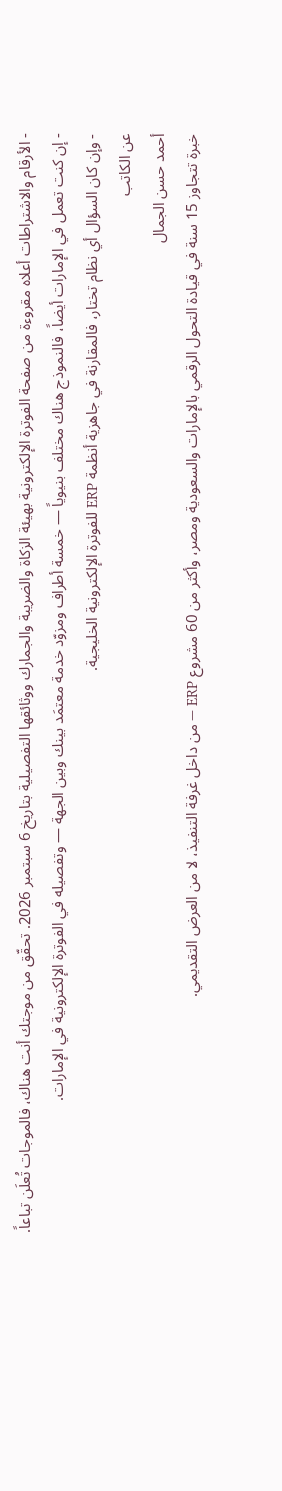- الأرقام والاشتراطات أعلاه مقروءة من صفحة الفوترة الإلكترونية بهيئة الزكاة والضريبة والجمارك ووثائقها التفصيلية بتاريخ 6 سبتمبر 2026. تحقّق من موجتك أنت هناك، فالموجات تُعلَن تباعاً.
- إن كنت تعمل في الإمارات أيضاً، فالنموذج هناك مختلف بنيوياً — خمسة أطراف ومزوّد خدمة معتمَد بينك وبين الجهة — وتفصيله في الفوترة الإلكترونية في الإمارات.
- وإن كان السؤال أي نظام تختار، فالمقارنة في جاهزية أنظمة ERP للفوترة الإلكترونية الخليجية.
عن الكاتب
أحمد حسن الجمال
خبرة تتجاوز 15 سنة في قيادة التحول الرقمي بالإمارات والسعودية ومصر، وأكثر من 60 مشروع ERP — من داخل غرفة التنفيذ، لا من العرض التقديمي.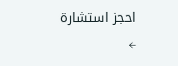احجز استشارة ←